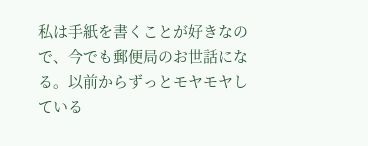私は手紙を書くことが好きなので、今でも郵便局のお世話になる。以前からずっとモヤモヤしている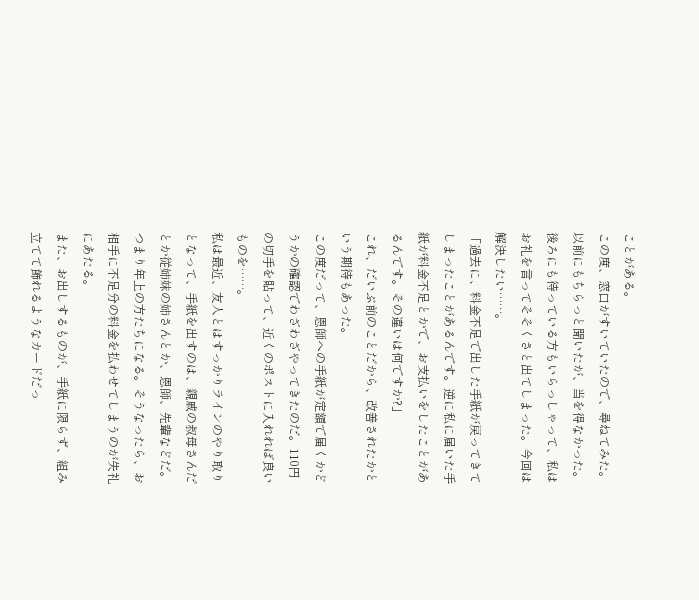ことがある。
この度、窓口がすいていたので、尋ねてみた。以前にもちらっと聞いたが、当を得なかった。後ろにも待っている方もいらっしゃって、私はお礼を言ってそそくさと出てしまった。今回は解決したい……。
「過去に、料金不足で出した手紙が戻ってきてしまったことがあるんです。逆に私に届いた手紙が料金不足とかで、お支払いをしたことがあるんです。その違いは何ですか?」
これ、だいぶ前のことだから、改善されたかという期待もあった。
この度だって、恩師への手紙が定額で届くかどうかの確認でわざわざやってきたのだ。110円の切手を貼って、近くのポストに入れれば良いものを……。
私は最近、友人とはすっかりラインのやり取りとなって、手紙を出すのは、親戚の叔母さんだとか従姉妹の姉さんとか、恩師、先輩などだ。つまり年上の方たちになる。そうなったら、お相手に不足分の料金を払わせてしまうのが失礼にあたる。
また、お出しするものが、手紙に限らず、組み立てて飾れるようなカードだっ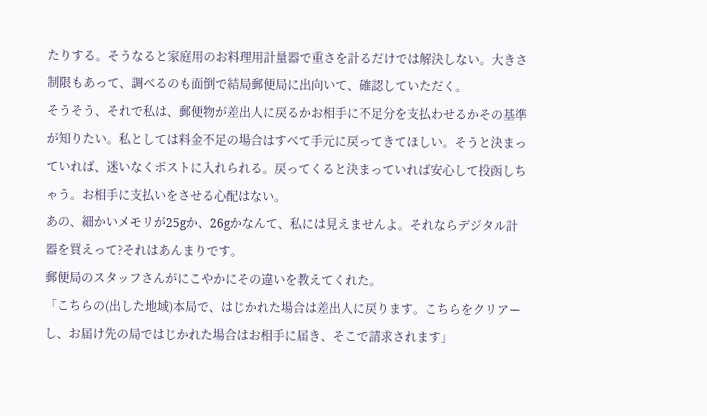たりする。そうなると家庭用のお料理用計量器で重さを計るだけでは解決しない。大きさ制限もあって、調べるのも面倒で結局郵便局に出向いて、確認していただく。
そうそう、それで私は、郵便物が差出人に戻るかお相手に不足分を支払わせるかその基準が知りたい。私としては料金不足の場合はすべて手元に戻ってきてほしい。そうと決まっていれば、迷いなくポストに入れられる。戻ってくると決まっていれば安心して投函しちゃう。お相手に支払いをさせる心配はない。
あの、細かいメモリが25gか、26gかなんて、私には見えませんよ。それならデジタル計器を買えって?それはあんまりです。
郵便局のスタッフさんがにこやかにその違いを教えてくれた。
「こちらの(出した地域)本局で、はじかれた場合は差出人に戻ります。こちらをクリアーし、お届け先の局ではじかれた場合はお相手に届き、そこで請求されます」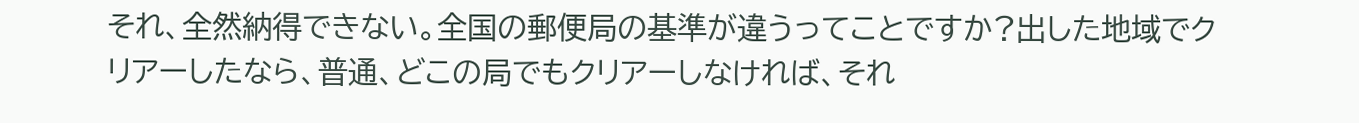それ、全然納得できない。全国の郵便局の基準が違うってことですか?出した地域でクリアーしたなら、普通、どこの局でもクリアーしなければ、それ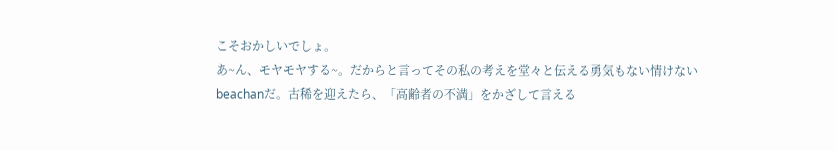こそおかしいでしょ。
あ~ん、モヤモヤする~。だからと言ってその私の考えを堂々と伝える勇気もない情けないbeachanだ。古稀を迎えたら、「高齢者の不満」をかざして言える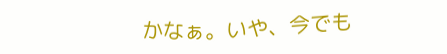かなぁ。いや、今でも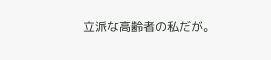立派な高齢者の私だが。